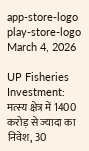app-store-logo
play-store-logo
March 4, 2026

UP Fisheries Investment: मत्स्य क्षेत्र में 1400 करोड़ से ज्यादा का निवेश, 30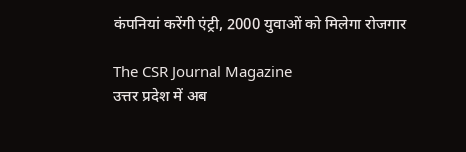कंपनियां करेंगी एंट्री, 2000 युवाओं को मिलेगा रोजगार

The CSR Journal Magazine
उत्तर प्रदेश में अब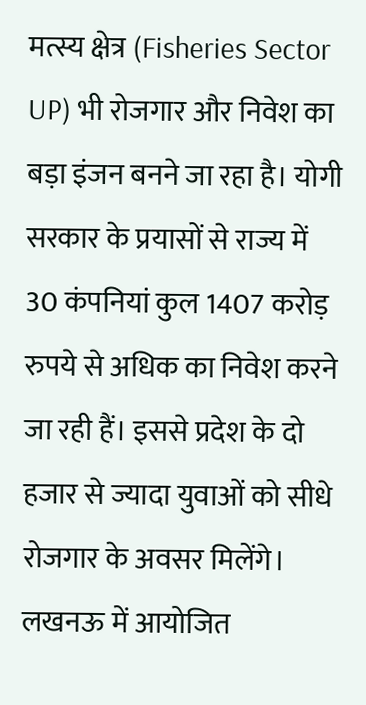मत्स्य क्षेत्र (Fisheries Sector UP) भी रोजगार और निवेश का बड़ा इंजन बनने जा रहा है। योगी सरकार के प्रयासों से राज्य में 30 कंपनियां कुल 1407 करोड़ रुपये से अधिक का निवेश करने जा रही हैं। इससे प्रदेश के दो हजार से ज्यादा युवाओं को सीधे रोजगार के अवसर मिलेंगे। लखनऊ में आयोजित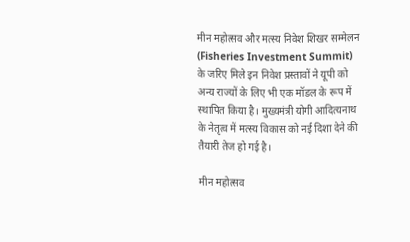मीन महोत्सव और मत्स्य निवेश शिखर सम्मेलन (Fisheries Investment Summit) के जरिए मिले इन निवेश प्रस्तावों ने यूपी को अन्य राज्यों के लिए भी एक मॉडल के रूप में स्थापित किया है। मुख्यमंत्री योगी आदित्यनाथ के नेतृत्व में मत्स्य विकास को नई दिशा देने की तैयारी तेज हो गई है।

मीन महोत्सव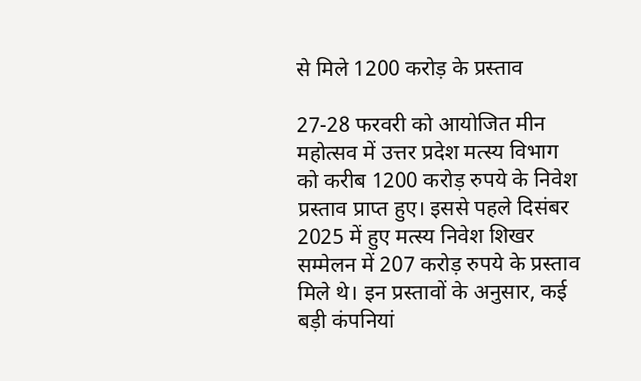से मिले 1200 करोड़ के प्रस्ताव

27-28 फरवरी को आयोजित मीन महोत्सव में उत्तर प्रदेश मत्स्य विभाग को करीब 1200 करोड़ रुपये के निवेश प्रस्ताव प्राप्त हुए। इससे पहले दिसंबर 2025 में हुए मत्स्य निवेश शिखर सम्मेलन में 207 करोड़ रुपये के प्रस्ताव मिले थे। इन प्रस्तावों के अनुसार, कई बड़ी कंपनियां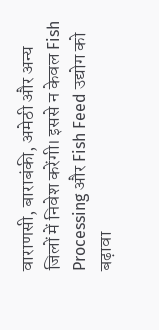वाराणसी, बाराबंकी, अमेठी और अन्य जिलों में निवेश करेंगी। इससे न केवल Fish Processing और Fish Feed उद्योग को बढ़ावा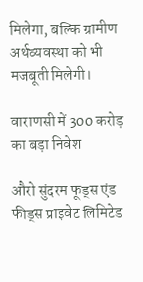मिलेगा, बल्कि ग्रामीण अर्थव्यवस्था को भी मजबूती मिलेगी।

वाराणसी में 300 करोड़ का बड़ा निवेश

औरो सुंदरम फूड्स एंड फीड्स प्राइवेट लिमिटेड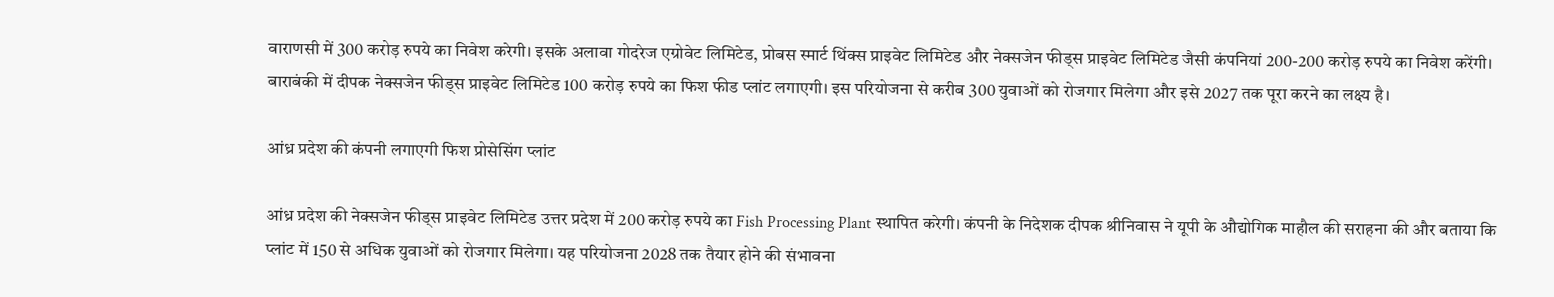वाराणसी में 300 करोड़ रुपये का निवेश करेगी। इसके अलावा गोदरेज एग्रोवेट लिमिटेड, प्रोबस स्मार्ट थिंक्स प्राइवेट लिमिटेड और नेक्सजेन फीड्स प्राइवेट लिमिटेड जैसी कंपनियां 200-200 करोड़ रुपये का निवेश करेंगी। बाराबंकी में दीपक नेक्सजेन फीड्स प्राइवेट लिमिटेड 100 करोड़ रुपये का फिश फीड प्लांट लगाएगी। इस परियोजना से करीब 300 युवाओं को रोजगार मिलेगा और इसे 2027 तक पूरा करने का लक्ष्य है।

आंध्र प्रदेश की कंपनी लगाएगी फिश प्रोसेसिंग प्लांट

आंध्र प्रदेश की नेक्सजेन फीड्स प्राइवेट लिमिटेड उत्तर प्रदेश में 200 करोड़ रुपये का Fish Processing Plant स्थापित करेगी। कंपनी के निदेशक दीपक श्रीनिवास ने यूपी के औद्योगिक माहौल की सराहना की और बताया कि प्लांट में 150 से अधिक युवाओं को रोजगार मिलेगा। यह परियोजना 2028 तक तैयार होने की संभावना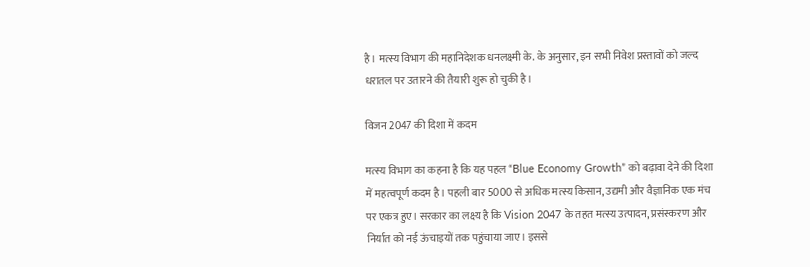है। मत्स्य विभाग की महानिदेशक धनलक्ष्मी के. के अनुसार, इन सभी निवेश प्रस्तावों को जल्द धरातल पर उतारने की तैयारी शुरू हो चुकी है।

विजन 2047 की दिशा में कदम

मत्स्य विभाग का कहना है कि यह पहल “Blue Economy Growth” को बढ़ावा देने की दिशा में महत्वपूर्ण कदम है। पहली बार 5000 से अधिक मत्स्य किसान, उद्यमी और वैज्ञानिक एक मंच पर एकत्र हुए। सरकार का लक्ष्य है कि Vision 2047 के तहत मत्स्य उत्पादन, प्रसंस्करण और निर्यात को नई ऊंचाइयों तक पहुंचाया जाए। इससे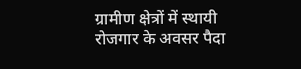ग्रामीण क्षेत्रों में स्थायी रोजगार के अवसर पैदा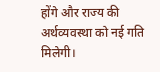होंगे और राज्य की अर्थव्यवस्था को नई गति मिलेगी।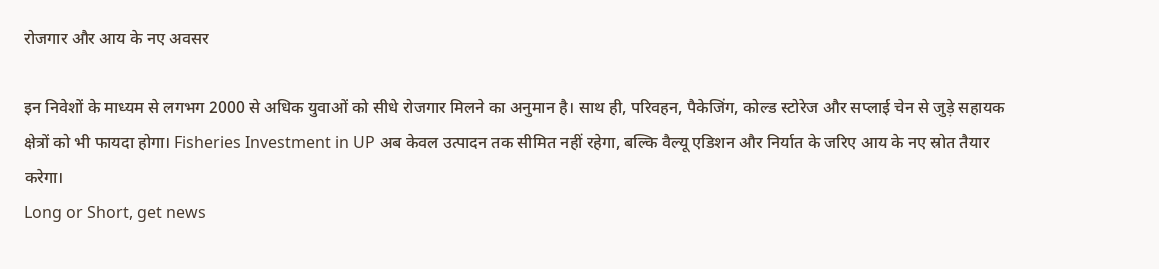रोजगार और आय के नए अवसर

इन निवेशों के माध्यम से लगभग 2000 से अधिक युवाओं को सीधे रोजगार मिलने का अनुमान है। साथ ही, परिवहन, पैकेजिंग, कोल्ड स्टोरेज और सप्लाई चेन से जुड़े सहायक क्षेत्रों को भी फायदा होगा। Fisheries Investment in UP अब केवल उत्पादन तक सीमित नहीं रहेगा, बल्कि वैल्यू एडिशन और निर्यात के जरिए आय के नए स्रोत तैयार करेगा।
Long or Short, get news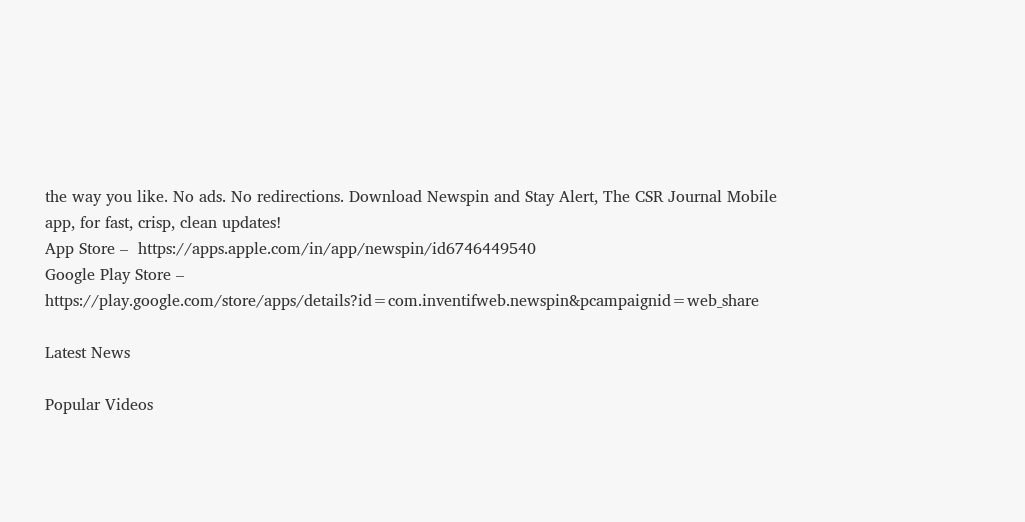the way you like. No ads. No redirections. Download Newspin and Stay Alert, The CSR Journal Mobile app, for fast, crisp, clean updates!
App Store –  https://apps.apple.com/in/app/newspin/id6746449540
Google Play Store – https://play.google.com/store/apps/details?id=com.inventifweb.newspin&pcampaignid=web_share

Latest News

Popular Videos